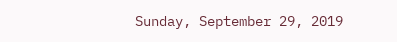Sunday, September 29, 2019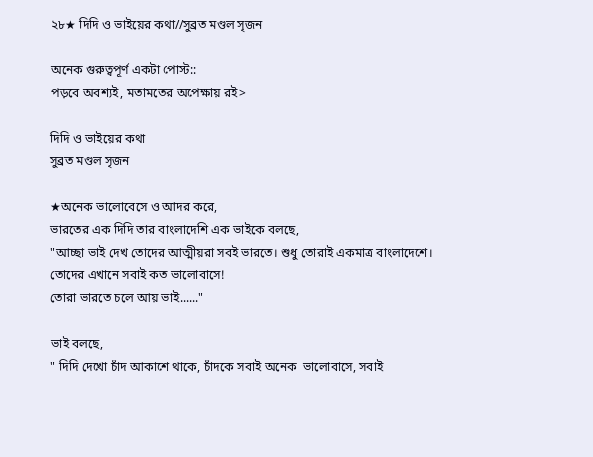২৮★ দিদি ও ভাইয়ের কথা//সুব্রত মণ্ডল সৃজন

অনেক গুরুত্বপূর্ণ একটা পোস্ট::
পড়বে অবশ্যই, মতামতের অপেক্ষায় রই>

দিদি ও ভাইয়ের কথা
সুব্রত মণ্ডল সৃজন

★অনেক ভালোবেসে ও আদর করে,
ভারতের এক দিদি তার বাংলাদেশি এক ভাইকে বলছে,
"আচ্ছা ভাই দেখ তোদের আত্মীয়রা সবই ভারতে। শুধু তোরাই একমাত্র বাংলাদেশে।
তোদের এখানে সবাই কত ভালোবাসে!
তোরা ভারতে চলে আয় ভাই......"

ভাই বলছে,
" দিদি দেখো চাঁদ আকাশে থাকে, চাঁদকে সবাই অনেক  ভালোবাসে, সবাই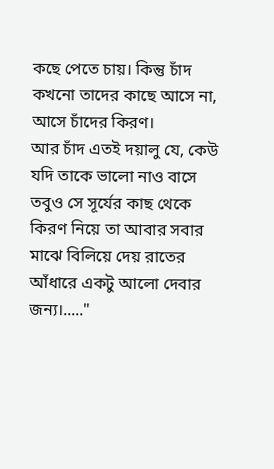কছে পেতে চায়। কিন্তু চাঁদ কখনো তাদের কাছে আসে না, আসে চাঁদের কিরণ।
আর চাঁদ এতই দয়ালু যে, কেউ যদি তাকে ভালো নাও বাসে তবুও সে সূর্যের কাছ থেকে কিরণ নিয়ে তা আবার সবার মাঝে বিলিয়ে দেয় রাতের আঁধারে একটু আলো দেবার জন্য।....."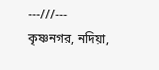---///---
কৃষ্ণনগর, নদিয়া,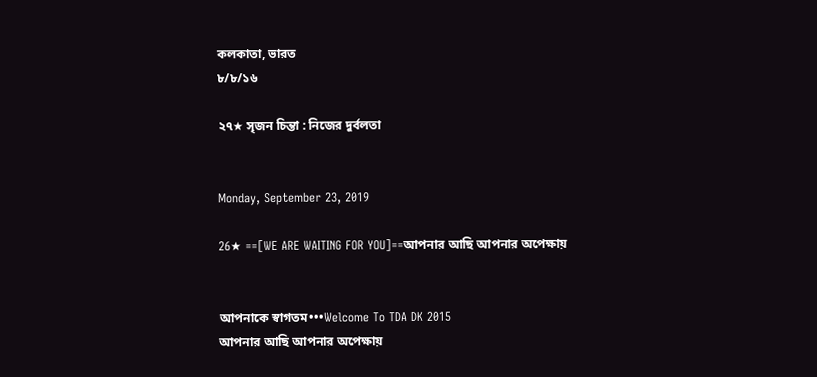কলকাতা, ভারত
৮/৮/১৬

২৭★ সৃজন চিন্তা : নিজের দুর্বলতা


Monday, September 23, 2019

26★ ==[WE ARE WAITING FOR YOU]==আপনার আছি আপনার অপেক্ষায়


আপনাকে স্বাগতম•••Welcome To TDA DK 2015
আপনার আছি আপনার অপেক্ষায়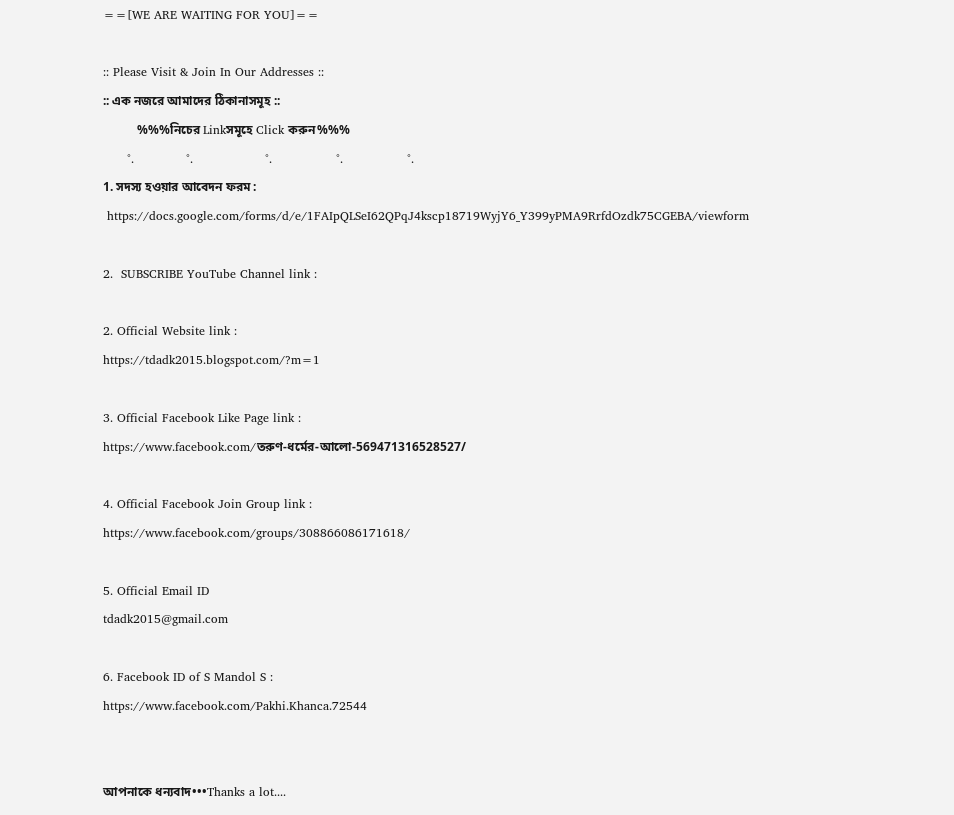==[WE ARE WAITING FOR YOU]==

:: Please Visit & Join In Our Addresses ::
:: এক নজরে আমাদের ঠিকানাসমূহ ::
           %%%নিচের Linkসমূহে Click করুন%%%
      °.             °.                  °.                °.                °.
1. সদস্য হওয়ার আবেদন ফরম :
 https://docs.google.com/forms/d/e/1FAIpQLSeI62QPqJ4kscp18719WyjY6_Y399yPMA9RrfdOzdk75CGEBA/viewform

2.  SUBSCRIBE YouTube Channel link :

2. Official Website link :
https://tdadk2015.blogspot.com/?m=1

3. Official Facebook Like Page link :
https://www.facebook.com/তরুণ-ধর্মের-আলো-569471316528527/

4. Official Facebook Join Group link :
https://www.facebook.com/groups/308866086171618/

5. Official Email ID
tdadk2015@gmail.com

6. Facebook ID of S Mandol S :
https://www.facebook.com/Pakhi.Khanca.72544


আপনাকে ধন্যবাদ•••Thanks a lot....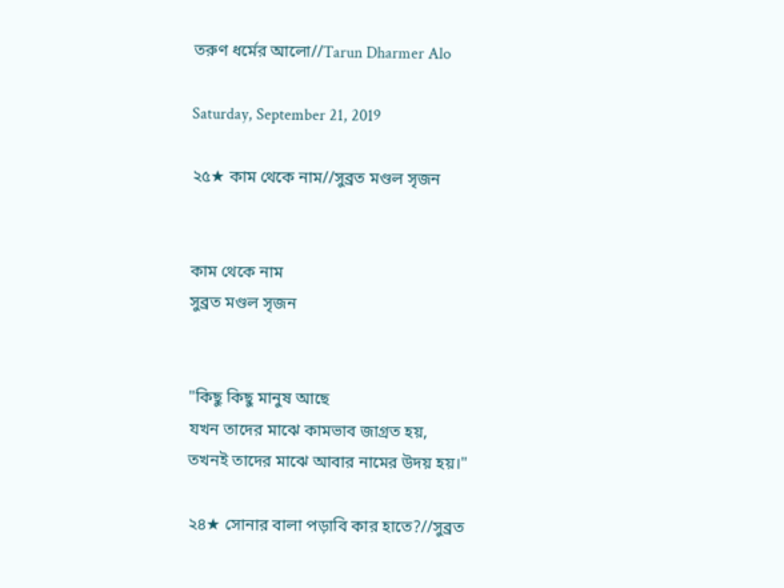তরুণ ধর্মের আলো//Tarun Dharmer Alo

Saturday, September 21, 2019

২৫★ কাম থেকে নাম//সুব্রত মণ্ডল সৃজন


কাম থেকে নাম
সুব্রত মণ্ডল সৃজন


"কিছু কিছু মানুষ আছে
যখন তাদের মাঝে কামভাব জাগ্রত হয়,
তখনই তাদের মাঝে আবার নামের উদয় হয়।"

২৪★ সোনার বালা পড়াবি কার হাতে?//সুব্রত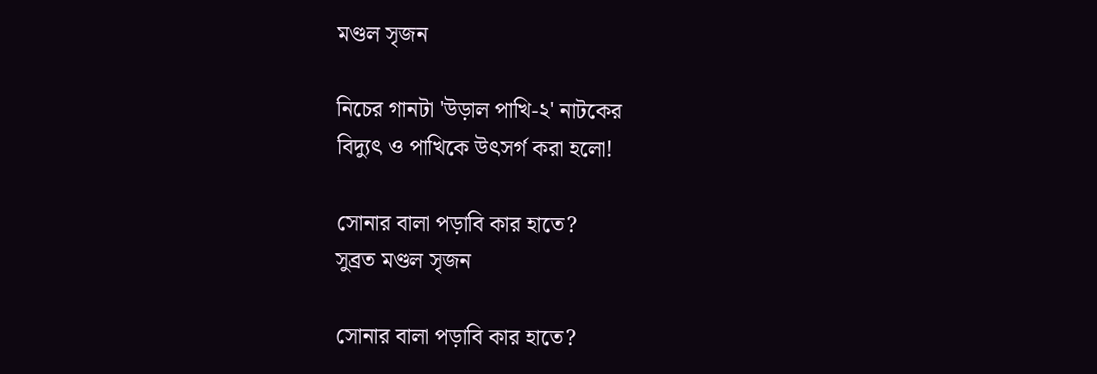মণ্ডল সৃজন

নিচের গানটা 'উড়াল পাখি-২' নাটকের
বিদ্যুৎ ও পাখিকে উৎসর্গ করা হলো!

সোনার বালা পড়াবি কার হাতে?
সুব্রত মণ্ডল সৃজন

সোনার বালা পড়াবি কার হাতে?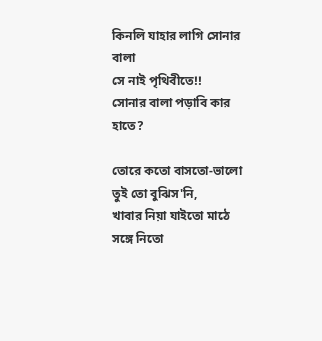কিনলি যাহার লাগি সোনার বালা
সে নাই পৃথিবীতে!!
সোনার বালা পড়াবি কার হাতে?

তোরে কতো বাসতো-ভালো
তুই তো বুঝিস'নি,
খাবার নিয়া যাইতো মাঠে
সঙ্গে নিতো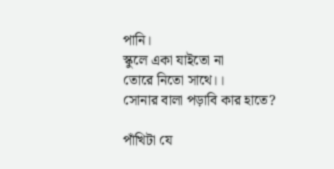পানি।
স্কুলে একা যাইতো না
তোরে নিতো সাথে।।
সোনার বালা পড়াবি কার হাতে?

পাঁখিটা যে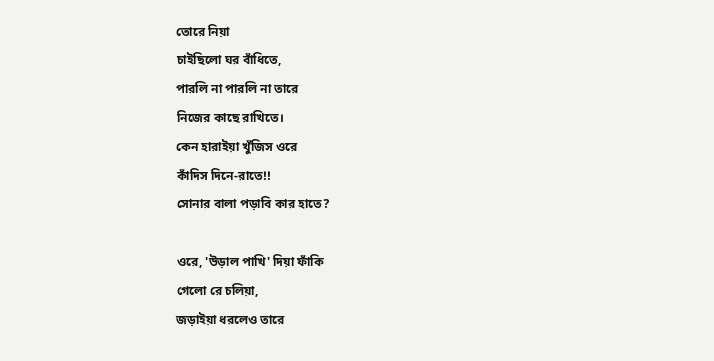তোরে নিয়া
চাইছিলো ঘর বাঁধিতে,
পারলি না পারলি না তারে
নিজের কাছে রাখিতে।
কেন হারাইয়া খুঁজিস ওরে
কাঁদিস দিনে-রাতে!!
সোনার বালা পড়াবি কার হাতে?

ওরে, 'উড়াল পাখি' দিয়া ফাঁকি
গেলো রে চলিয়া,
জড়াইয়া ধরলেও তারে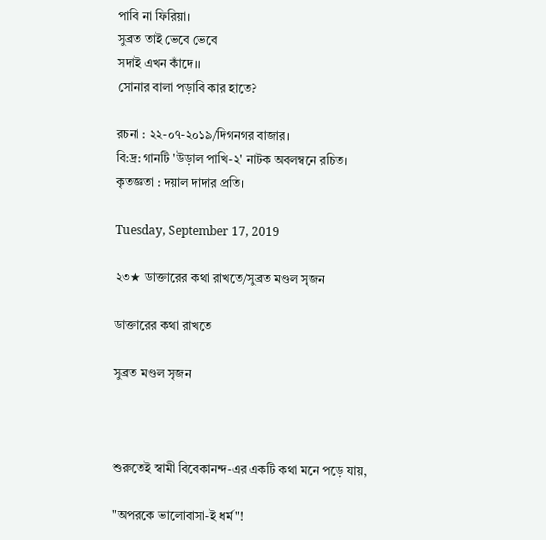পাবি না ফিরিয়া।
সুব্রত তাই ভেবে ভেবে
সদাই এখন কাঁদে।।
সোনার বালা পড়াবি কার হাতে?

রচনা : ২২-০৭-২০১৯/দিগনগর বাজার।
বি:দ্র: গানটি 'উড়াল পাখি-২' নাটক অবলম্বনে রচিত।
কৃতজ্ঞতা : দয়াল দাদার প্রতি।

Tuesday, September 17, 2019

২৩★ ডাক্তারের কথা রাখতে/সুব্রত মণ্ডল সৃজন

ডাক্তারের কথা রাখতে

সুব্রত মণ্ডল সৃজন



শুরুতেই স্বামী বিবেকানন্দ-এর একটি কথা মনে পড়ে যায়,

"অপরকে ভালোবাসা-ই ধর্ম"!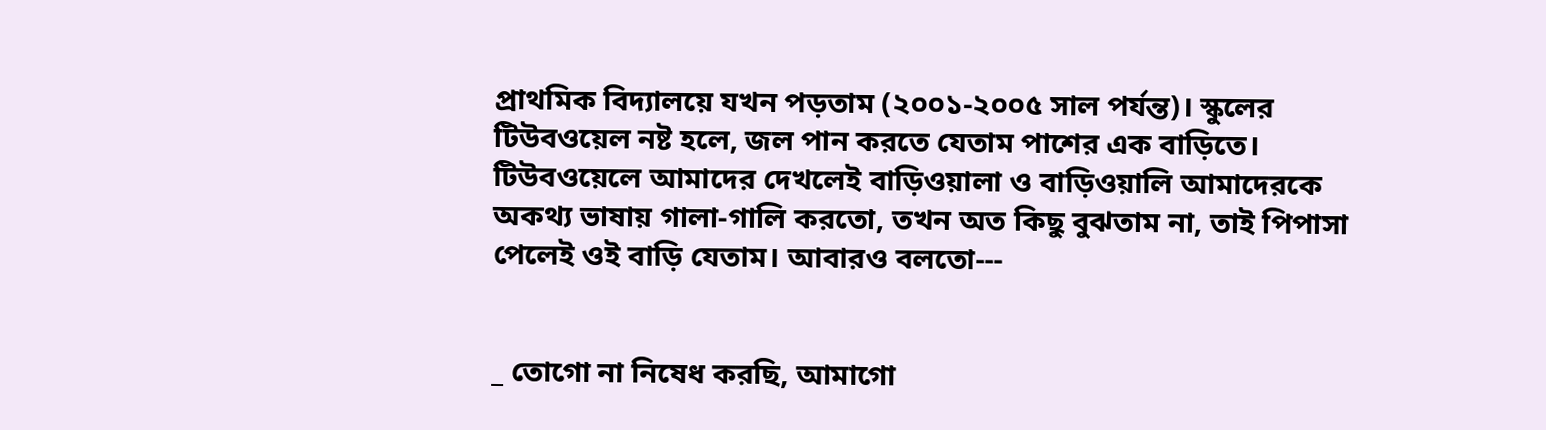প্রাথমিক বিদ্যালয়ে যখন পড়তাম (২০০১-২০০৫ সাল পর্যন্ত)। স্কুলের টিউবওয়েল নষ্ট হলে, জল পান করতে যেতাম পাশের এক বাড়িতে। টিউবওয়েলে আমাদের দেখলেই বাড়িওয়ালা ও বাড়িওয়ালি আমাদেরকে অকথ্য ভাষায় গালা-গালি করতো, তখন অত কিছু বুঝতাম না, তাই পিপাসা পেলেই ওই বাড়ি যেতাম। আবারও বলতো---


_ তোগো না নিষেধ করছি, আমাগো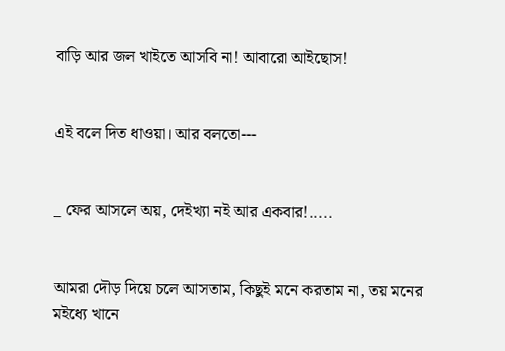বাড়ি আর জল খাইতে আসবি না! আবারো আইছোস!


এই বলে দিত ধাওয়া। আর বলতো---


_ ফের আসলে অয়, দেইখ্যা নই আর একবার!.....


আমরা দৌড় দিয়ে চলে আসতাম, কিছুই মনে করতাম না, তয় মনের মইধ্যে খানে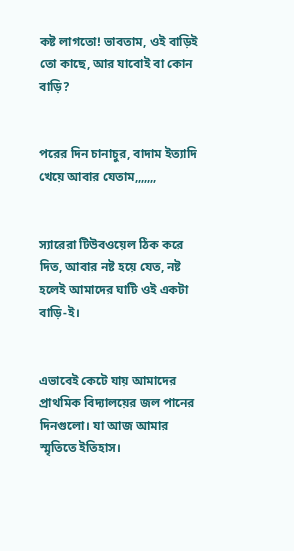কষ্ট লাগতো! ভাবতাম, ওই বাড়িই তো কাছে, আর যাবোই বা কোন বাড়ি?


পরের দিন চানাচুর, বাদাম ইত্যাদি খেয়ে আবার যেতাম,,,,,,,


স্যারেরা টিউবওয়েল ঠিক করে দিত, আবার নষ্ট হয়ে যেত, নষ্ট হলেই আমাদের ঘাটি ওই একটা বাড়ি-ই।


এভাবেই কেটে যায় আমাদের প্রাথমিক বিদ্যালয়ের জল পানের দিনগুলো। যা আজ আমার স্মৃতিতে ইতিহাস।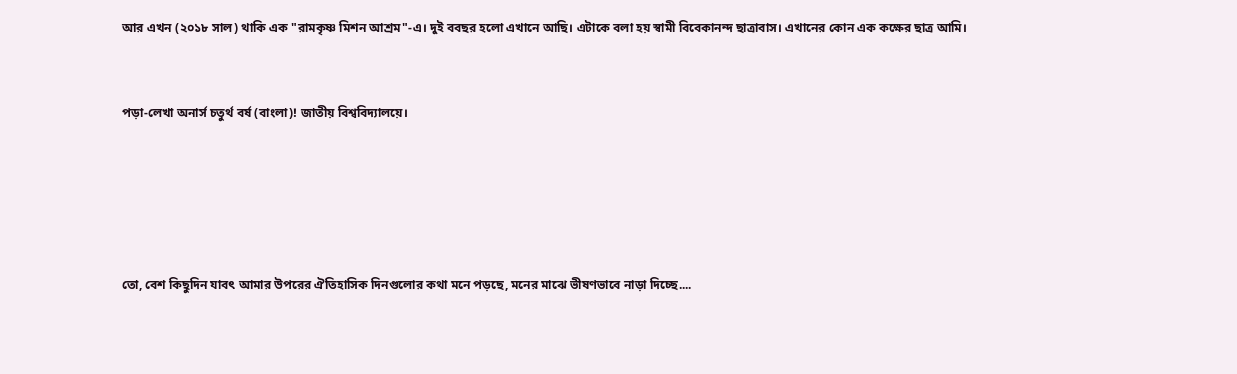আর এখন (২০১৮ সাল) থাকি এক "রামকৃষ্ণ মিশন আশ্রম"-এ। দুই ববছর হলো এখানে আছি। এটাকে বলা হয় স্বামী বিবেকানন্দ ছাত্রাবাস। এখানের কোন এক কক্ষের ছাত্র আমি।


পড়া-লেখা অনার্স চতুর্থ বর্ষ (বাংলা)! জাতীয় বিশ্ববিদ্যালয়ে।





তো, বেশ কিছুদিন যাবৎ আমার উপরের ঐতিহাসিক দিনগুলোর কথা মনে পড়ছে, মনের মাঝে ভীষণভাবে নাড়া দিচ্ছে....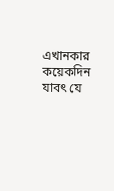এখানকার কয়েকদিন যাবৎ যে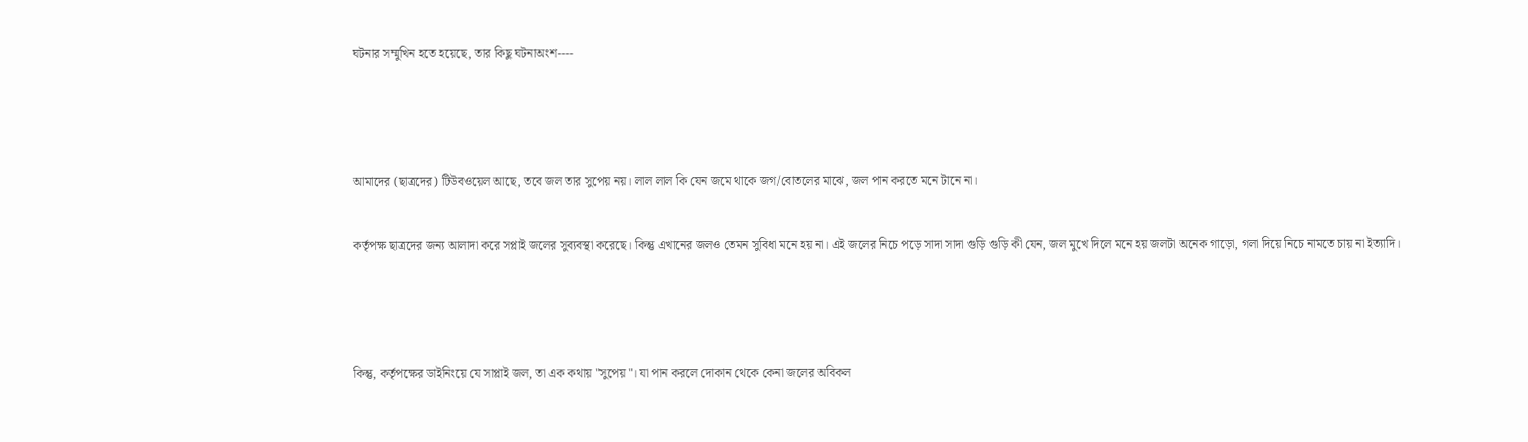ঘটনার সম্মুখিন হতে হয়েছে, তার কিছু ঘটনাঅংশ----





আমাদের (ছাত্রদের) টিউবওয়েল আছে, তবে জল তার সুপেয় নয়। লাল লাল কি যেন জমে থাকে জগ/বোতলের মাঝে, জল পান করতে মনে টানে না।


কর্তৃপক্ষ ছাত্রদের জন্য আলাদা করে সপ্লাই জলের সুব্যবস্থা করেছে। কিন্তু এখানের জলও তেমন সুবিধা মনে হয় না। এই জলের নিচে পড়ে সাদা সাদা গুড়ি গুড়ি কী যেন, জল মুখে দিলে মনে হয় জলটা অনেক গাড়ো, গলা দিয়ে নিচে নামতে চায় না ইত্যাদি।





কিন্তু, কর্তৃপক্ষের ডাইনিংয়ে যে সাপ্লাই জল, তা এক কথায় "সুপেয়"। যা পান করলে দোকান থেকে কেনা জলের অবিকল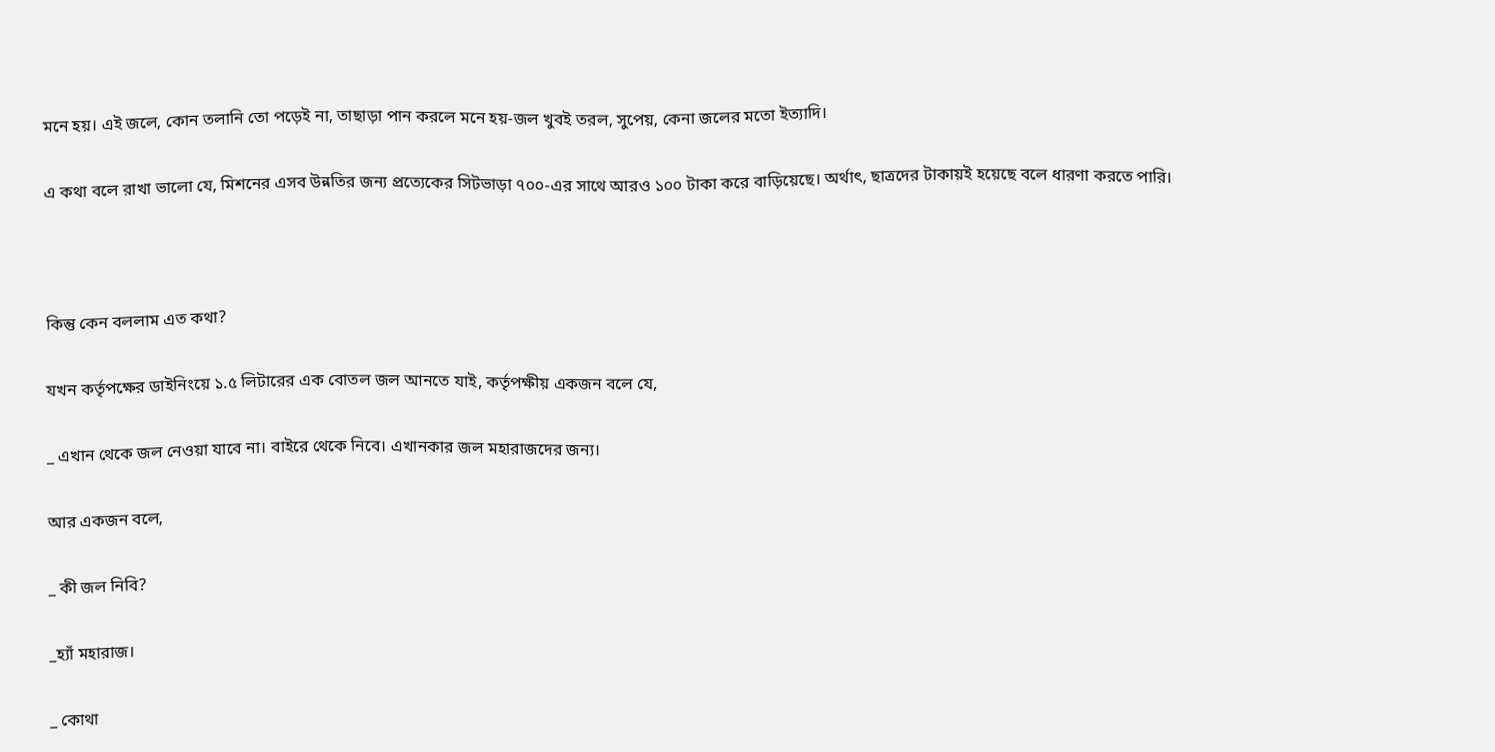মনে হয়। এই জলে, কোন তলানি তো পড়েই না, তাছাড়া পান করলে মনে হয়-জল খুবই তরল, সুপেয়, কেনা জলের মতো ইত্যাদি।


এ কথা বলে রাখা ভালো যে, মিশনের এসব উন্নতির জন্য প্রত্যেকের সিটভাড়া ৭০০-এর সাথে আরও ১০০ টাকা করে বাড়িয়েছে। অর্থাৎ, ছাত্রদের টাকায়ই হয়েছে বলে ধারণা করতে পারি।





কিন্তু কেন বললাম এত কথা?


যখন কর্তৃপক্ষের ডাইনিংয়ে ১.৫ লিটারের এক বোতল জল আনতে যাই, কর্তৃপক্ষীয় একজন বলে যে,


_ এখান থেকে জল নেওয়া যাবে না। বাইরে থেকে নিবে। এখানকার জল মহারাজদের জন্য।


আর একজন বলে,


_ কী জল নিবি?


_হ্যাঁ মহারাজ।


_ কোথা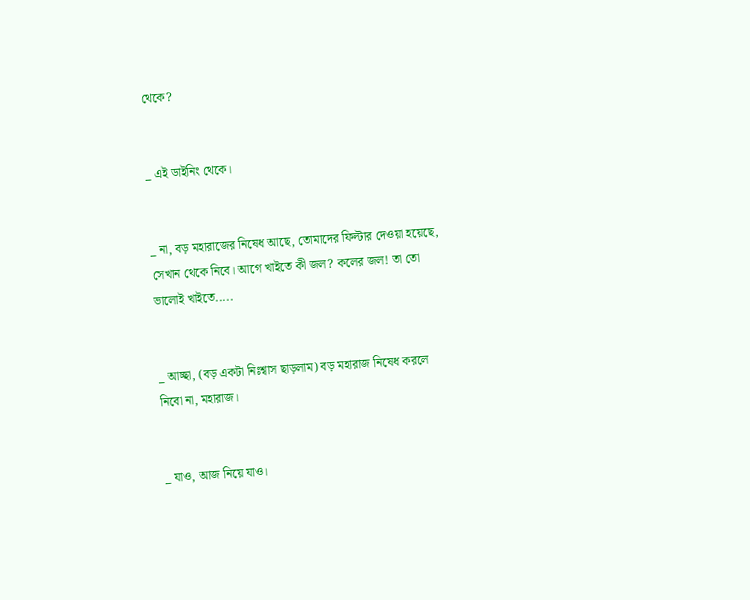থেকে?


_ এই ডাইনিং থেকে।


_ না, বড় মহারাজের নিষেধ আছে, তোমাদের ফিল্টার দেওয়া হয়েছে, সেখান থেকে নিবে। আগে খাইতে কী জল? কলের জল! তা তো ভালোই খাইতে.....


_ আচ্ছা, (বড় একটা নিঃশ্বাস ছাড়লাম) বড় মহারাজ নিষেধ করলে নিবো না, মহারাজ।


_ যাও, আজ নিয়ে যাও।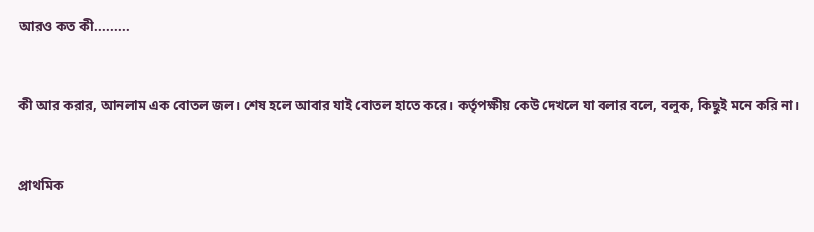আরও কত কী.........


কী আর করার, আনলাম এক বোতল জল। শেষ হলে আবার যাই বোতল হাতে করে। কর্তৃপক্ষীয় কেউ দেখলে যা বলার বলে, বলুক, কিছুই মনে করি না।


প্রাথমিক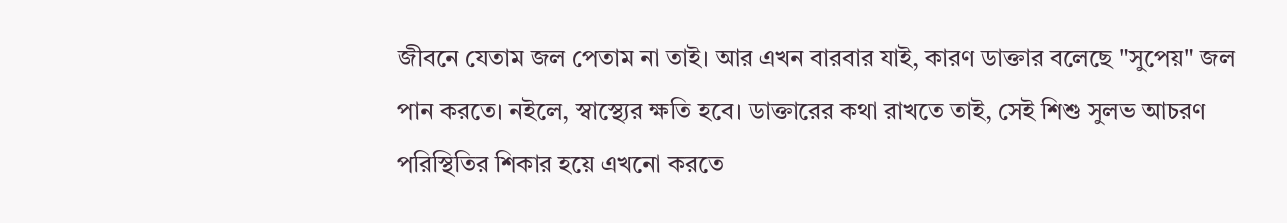জীবনে যেতাম জল পেতাম না তাই। আর এখন বারবার যাই, কারণ ডাক্তার বলেছে "সুপেয়" জল পান করতে। নইলে, স্বাস্থ্যের ক্ষতি হবে। ডাক্তারের কথা রাখতে তাই, সেই শিশু সুলভ আচরণ পরিস্থিতির শিকার হয়ে এখনো করতে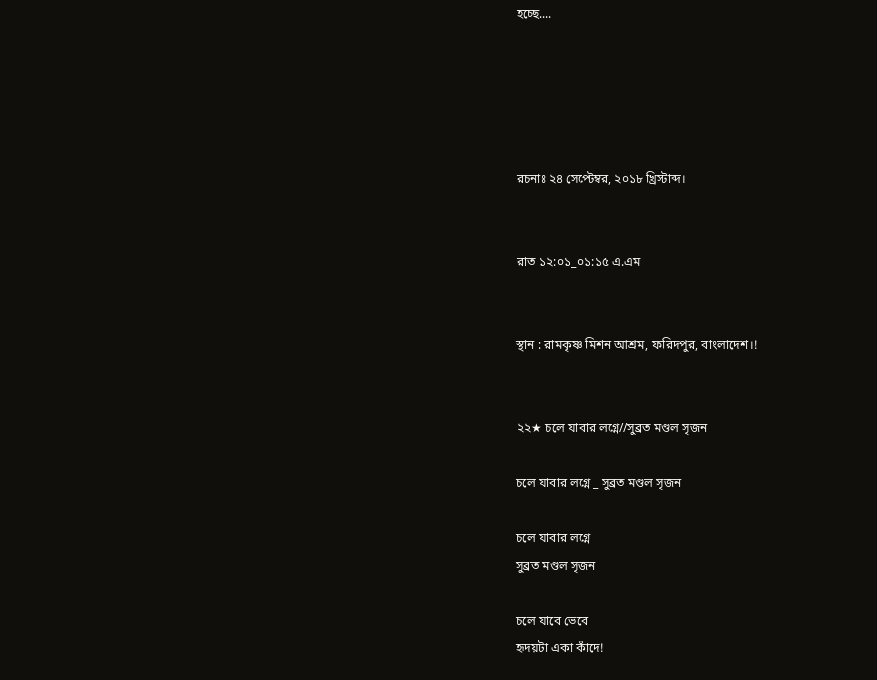হচ্ছে....





রচনাঃ ২৪ সেপ্টেম্বর, ২০১৮ খ্রিস্টাব্দ।


রাত ১২:০১_০১:১৫ এ.এম


স্থান : রামকৃষ্ণ মিশন আশ্রম, ফরিদপুর, বাংলাদেশ।!


২২★ চলে যাবার লগ্নে//সুব্রত মণ্ডল সৃজন

চলে যাবার লগ্নে _ সুব্রত মণ্ডল সৃজন

চলে যাবার লগ্নে
সুব্রত মণ্ডল সৃজন

চলে যাবে ভেবে
হৃদয়টা একা কাঁদে!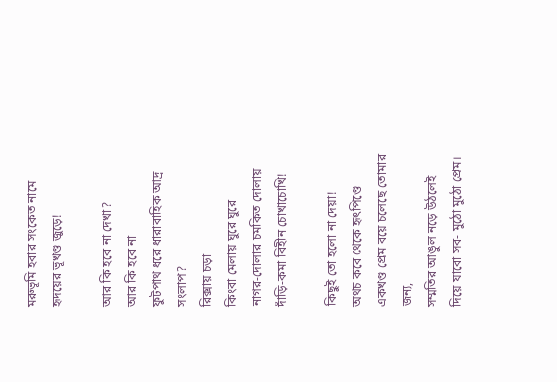মরুভূমি হবার সংকেত নামে
হৃদয়ের ভূখণ্ড জুড়ে!

আর কি হবে না দেখা?
আর কি হবে না
ফুটপাথ ধরে ধারাবাহিক আদ্র সংলাপ?
রিক্সায় চড়া
কিংবা মেলায় ঘুরে ঘুরে
নাগর-দোলার চমকিত দোলায়
দাঁড়ি-কমা বিহীন চোখাচোখি!

কিছুই তো হলো না দেয়া!
অথচ কবে থেকে হৃৎপিণ্ডে
একখণ্ড প্রেম বয়ে চলেছে তোমার জন্য,
সম্মতির আঙুল নড়ে উঠলেই
দিয়ে যাবো সব- মুঠো মুঠো প্রেম।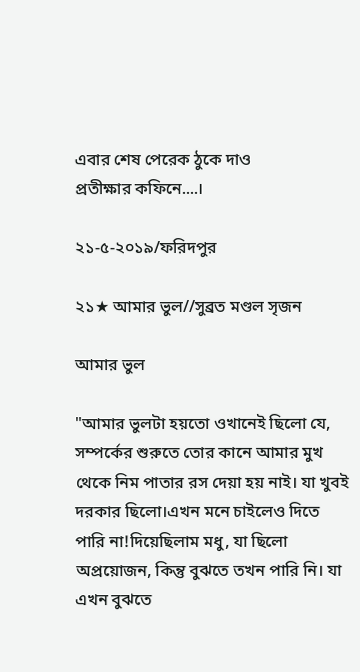এবার শেষ পেরেক ঠুকে দাও
প্রতীক্ষার কফিনে....।

২১-৫-২০১৯/ফরিদপুর

২১★ আমার ভুল//সুব্রত মণ্ডল সৃজন

আমার ভুল

"আমার ভুলটা হয়তো ওখানেই ছিলো যে, সম্পর্কের শুরুতে তোর কানে আমার মুখ থেকে নিম পাতার রস দেয়া হয় নাই। যা খুবই দরকার ছিলো।এখন মনে চাইলেও দিতে পারি না!দিয়েছিলাম মধু, যা ছিলো অপ্রয়োজন, কিন্তু বুঝতে তখন পারি নি। যা এখন বুঝতে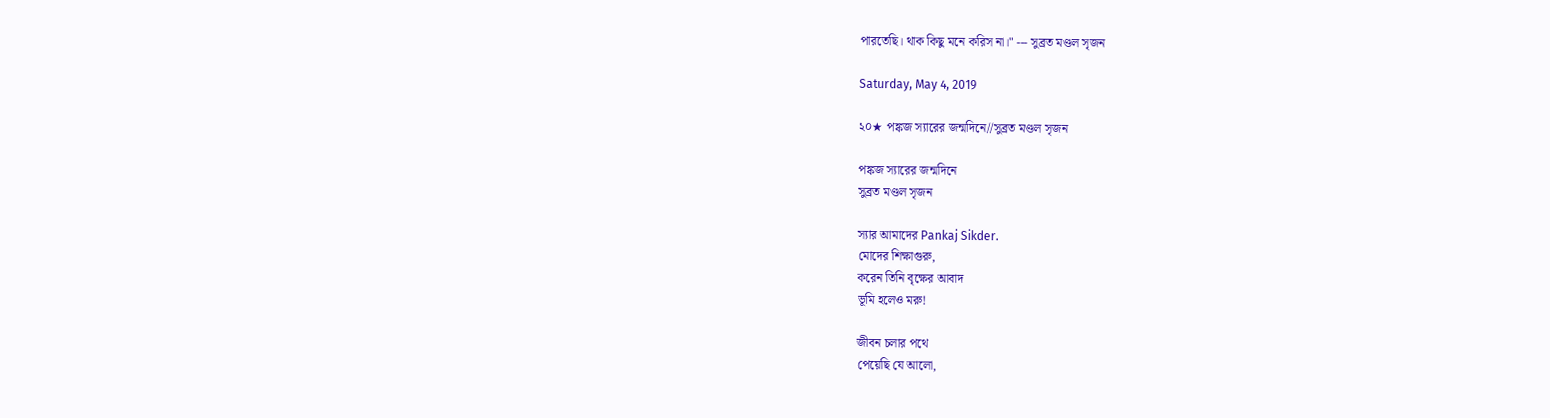পারতেছি। থাক কিছু মনে করিস না।" --- সুব্রত মণ্ডল সৃজন

Saturday, May 4, 2019

২০★ পঙ্কজ স্যারের জন্মদিনে//সুব্রত মণ্ডল সৃজন

পঙ্কজ স্যারের জন্মদিনে
সুব্রত মণ্ডল সৃজন

স্যার আমাদের Pankaj Sikder.
মোদের শিক্ষাগুরু,
করেন তিনি বৃক্ষের আবাদ
ভূমি হলেও মরু!

জীবন চলার পথে
পেয়েছি যে আলো,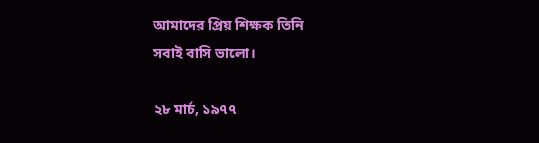আমাদের প্রিয় শিক্ষক তিনি
সবাই বাসি ভালো।

২৮ মার্চ, ১৯৭৭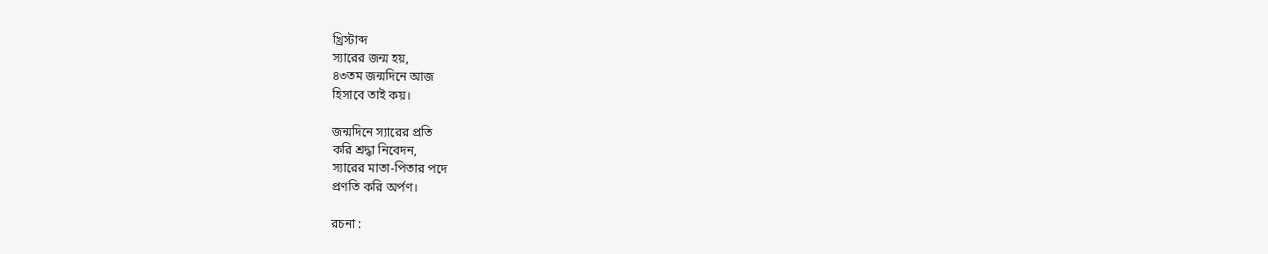খ্রিস্টাব্দ
স্যারের জন্ম হয়,
৪৩তম জন্মদিনে আজ
হিসাবে তাই কয়।

জন্মদিনে স্যারের প্রতি
করি শ্রদ্ধা নিবেদন,
স্যারের মাতা-পিতার পদে
প্রণতি করি অর্পণ।

রচনা :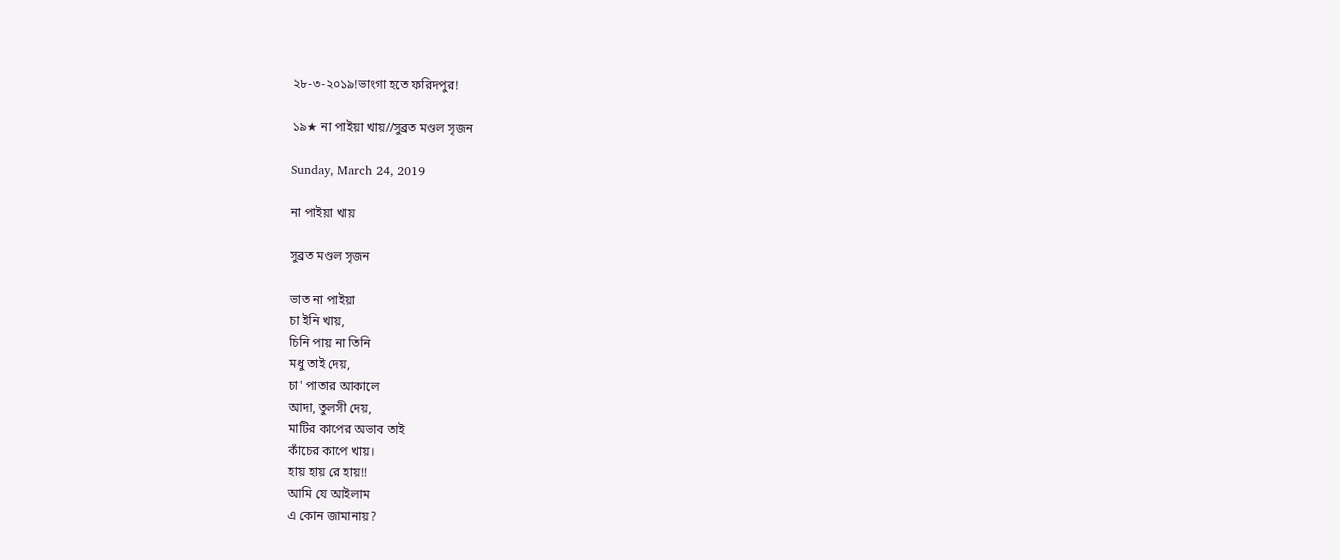২৮-৩-২০১৯!ভাংগা হতে ফরিদপুর!

১৯★ না পাইয়া খায়//সুব্রত মণ্ডল সৃজন

Sunday, March 24, 2019

না পাইয়া খায়

সুব্রত মণ্ডল সৃজন

ভাত না পাইয়া
চা ইনি খায়,
চিনি পায় না তিনি
মধু তাই দেয়,
চা' পাতার আকালে
আদা, তুলসী দেয়,
মাটির কাপের অভাব তাই
কাঁচের কাপে খায়।
হায় হায় রে হায়!!
আমি যে আইলাম
এ কোন জামানায়?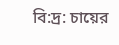বি:দ্র: চায়ের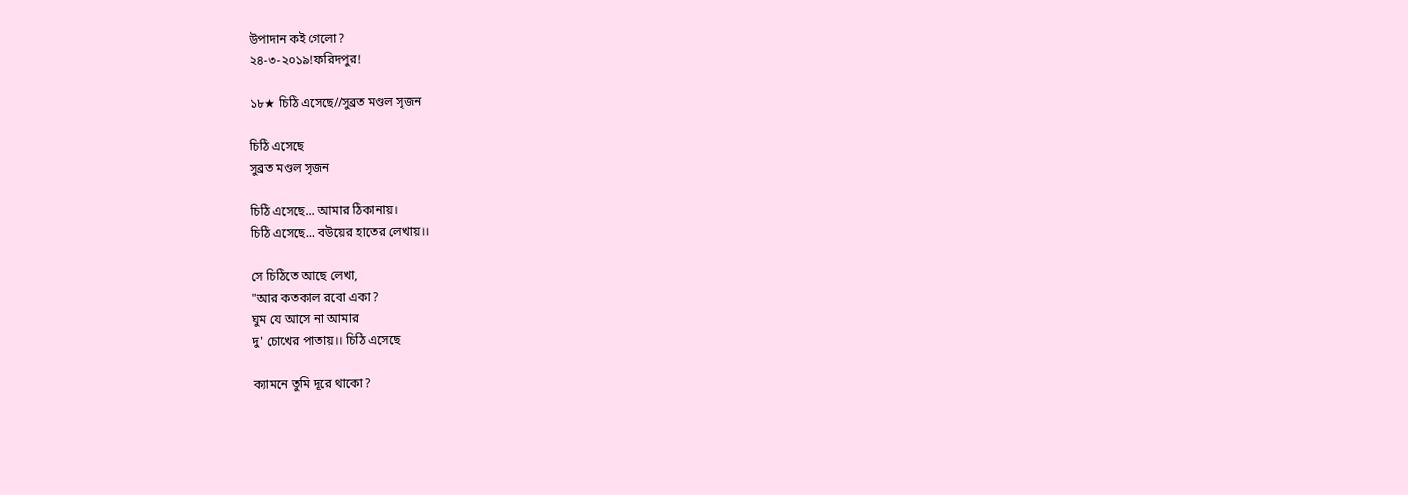উপাদান কই গেলো?
২৪-৩-২০১৯!ফরিদপুর!

১৮★ চিঠি এসেছে//সুব্রত মণ্ডল সৃজন

চিঠি এসেছে
সুব্রত মণ্ডল সৃজন

চিঠি এসেছে... আমার ঠিকানায়।
চিঠি এসেছে... বউয়ের হাতের লেখায়।।

সে চিঠিতে আছে লেখা,
"আর কতকাল রবো একা?
ঘুম যে আসে না আমার
দু' চোখের পাতায়।। চিঠি এসেছে

ক্যামনে তুমি দূরে থাকো?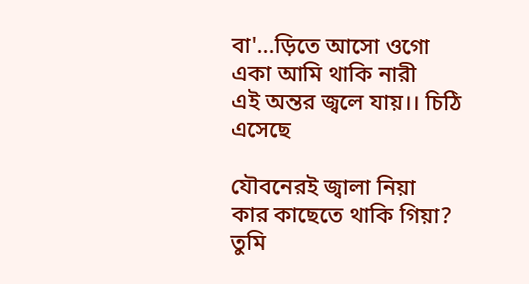বা'...ড়িতে আসো ওগো
একা আমি থাকি নারী
এই অন্তর জ্বলে যায়।। চিঠি এসেছে

যৌবনেরই জ্বালা নিয়া
কার কাছেতে থাকি গিয়া?
তুমি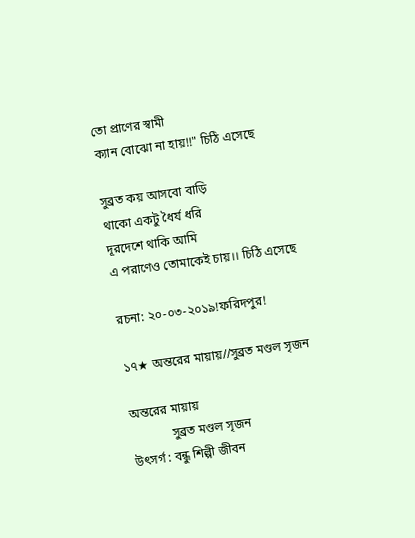তো প্রাণের স্বামী
ক্যান বোঝো না হায়!!" চিঠি এসেছে

সুব্রত কয় আসবো বাড়ি
থাকো একটু ধৈর্য ধরি
দূরদেশে থাকি আমি
এ পরাণেও তোমাকেই চায়।। চিঠি এসেছে

রচনা: ২০-০৩-২০১৯!ফরিদপুর!

১৭★ অন্তরের মায়ায়//সুব্রত মণ্ডল সৃজন

অন্তরের মায়ায়
             সুব্রত মণ্ডল সৃজন
উৎসর্গ : বন্ধু শিল্পী জীবন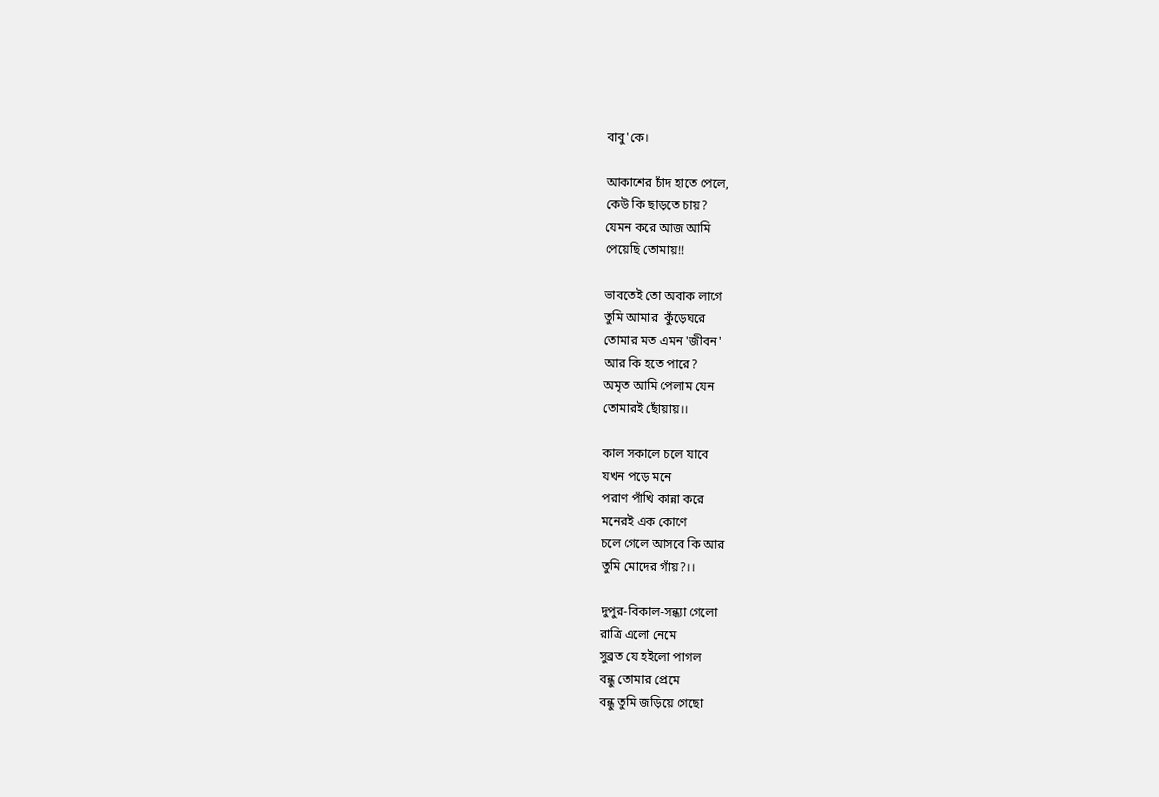বাবু'কে।

আকাশের চাঁদ হাতে পেলে,
কেউ কি ছাড়তে চায়?
যেমন করে আজ আমি
পেয়েছি তোমায়!!

ভাবতেই তো অবাক লাগে
তুমি আমার  কুঁড়েঘরে
তোমার মত এমন 'জীবন'
আর কি হতে পারে?
অমৃত আমি পেলাম যেন
তোমারই ছোঁয়ায়।।

কাল সকালে চলে যাবে
যখন পড়ে মনে
পরাণ পাঁখি কান্না করে
মনেরই এক কোণে
চলে গেলে আসবে কি আর
তুমি মোদের গাঁয়?।।

দুপুর-বিকাল-সন্ধ্যা গেলো
রাত্রি এলো নেমে
সুব্রত যে হইলো পাগল
বন্ধু তোমার প্রেমে
বন্ধু তুমি জড়িয়ে গেছো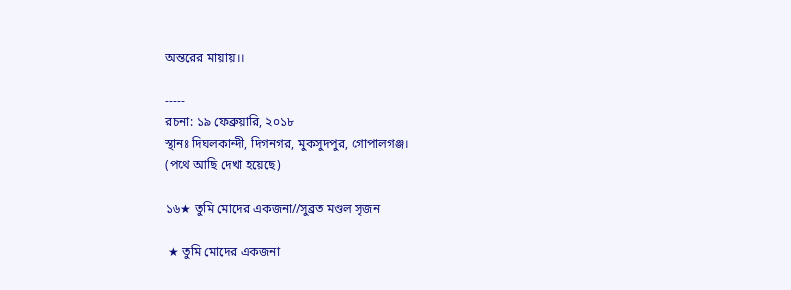অন্তরের মায়ায়।।

-----
রচনা: ১৯ ফেব্রুয়ারি, ২০১৮
স্থানঃ দিঘলকান্দী, দিগনগর, মুকসুদপুর, গোপালগঞ্জ।
(পথে আছি দেখা হয়েছে)

১৬★ তুমি মোদের একজনা//সুব্রত মণ্ডল সৃজন

 ★ তুমি মোদের একজনা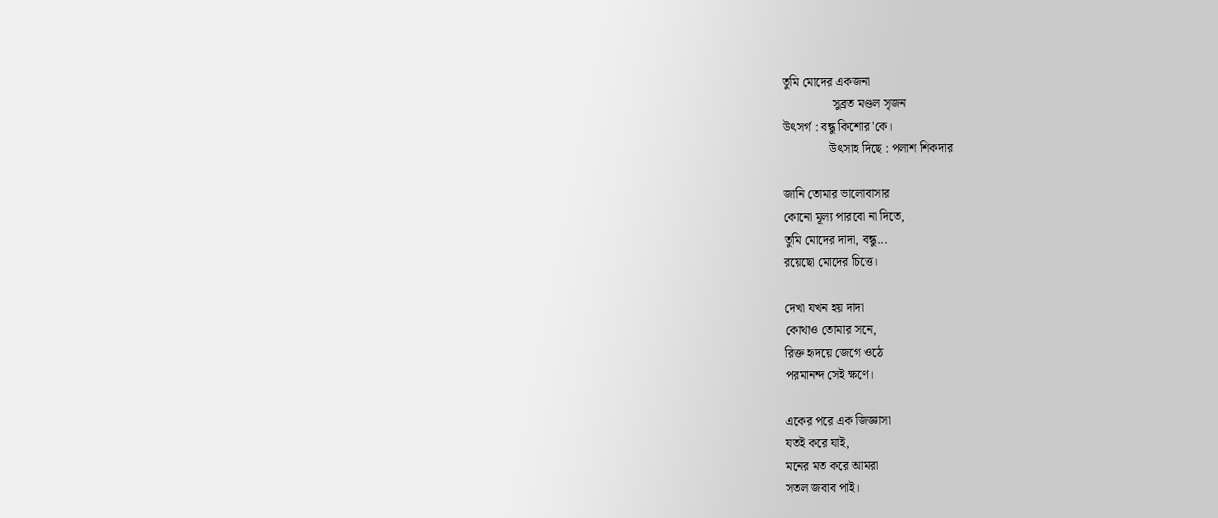তুমি মোদের একজনা
                সুব্রত মণ্ডল সৃজন
উৎসর্গ : বন্ধু কিশোর'কে।
               উৎসাহ দিছে : পলাশ শিকদার

জানি তোমার ভালোবাসার
কোনো মূল্য পারবো না দিতে,
তুমি মোদের দাদা, বন্ধু...
রয়েছো মোদের চিত্তে।

দেখা যখন হয় দাদা
কোথাও তোমার সনে,
রিক্ত হৃদয়ে জেগে ওঠে
পরমানন্দ সেই ক্ষণে।

একের পরে এক জিজ্ঞাসা
যতই করে যাই,
মনের মত করে আমরা
সতল জবাব পাই।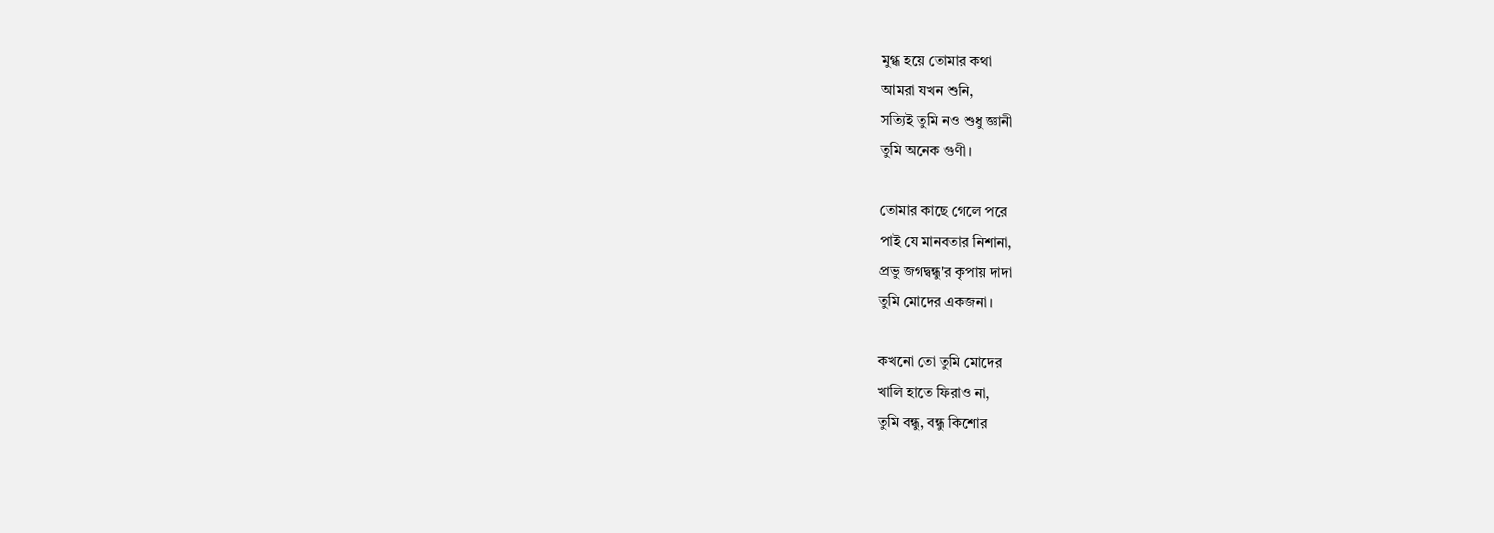মুগ্ধ হয়ে তোমার কথা
আমরা যখন শুনি,
সত্যিই তুমি নও শুধু জ্ঞানী
তুমি অনেক গুণী।

তোমার কাছে গেলে পরে
পাই যে মানবতার নিশানা,
প্রভু জগদ্বন্ধু'র কৃপায় দাদা
তুমি মোদের একজনা।

কখনো তো তুমি মোদের
খালি হাতে ফিরাও না,
তুমি বন্ধু, বন্ধু কিশোর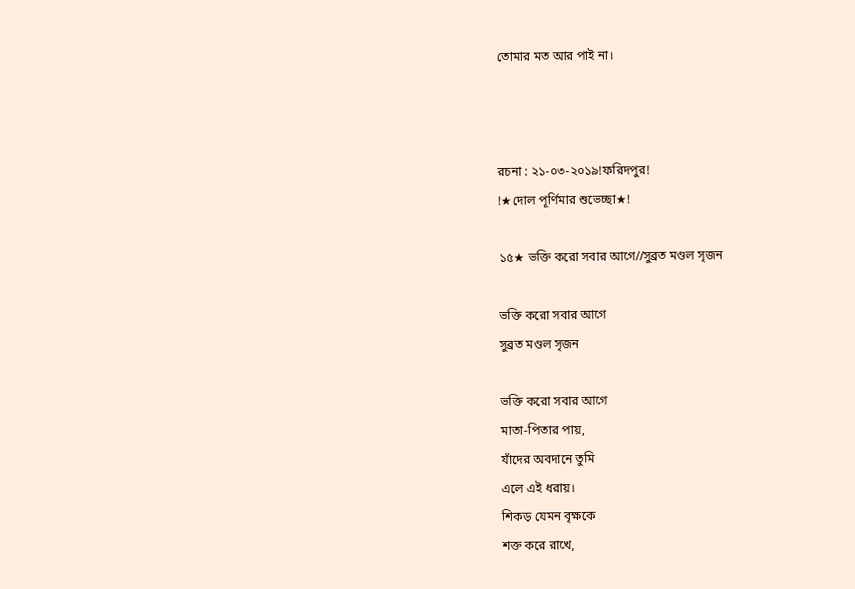তোমার মত আর পাই না।



রচনা : ২১-০৩-২০১৯!ফরিদপুর!
!★দোল পূর্ণিমার শুভেচ্ছা★!

১৫★ ভক্তি করো সবার আগে//সুব্রত মণ্ডল সৃজন

ভক্তি করো সবার আগে
সুব্রত মণ্ডল সৃজন

ভক্তি করো সবার আগে
মাতা-পিতার পায়,
যাঁদের অবদানে তুমি
এলে এই ধরায়।
শিকড় যেমন বৃক্ষকে
শক্ত করে রাখে,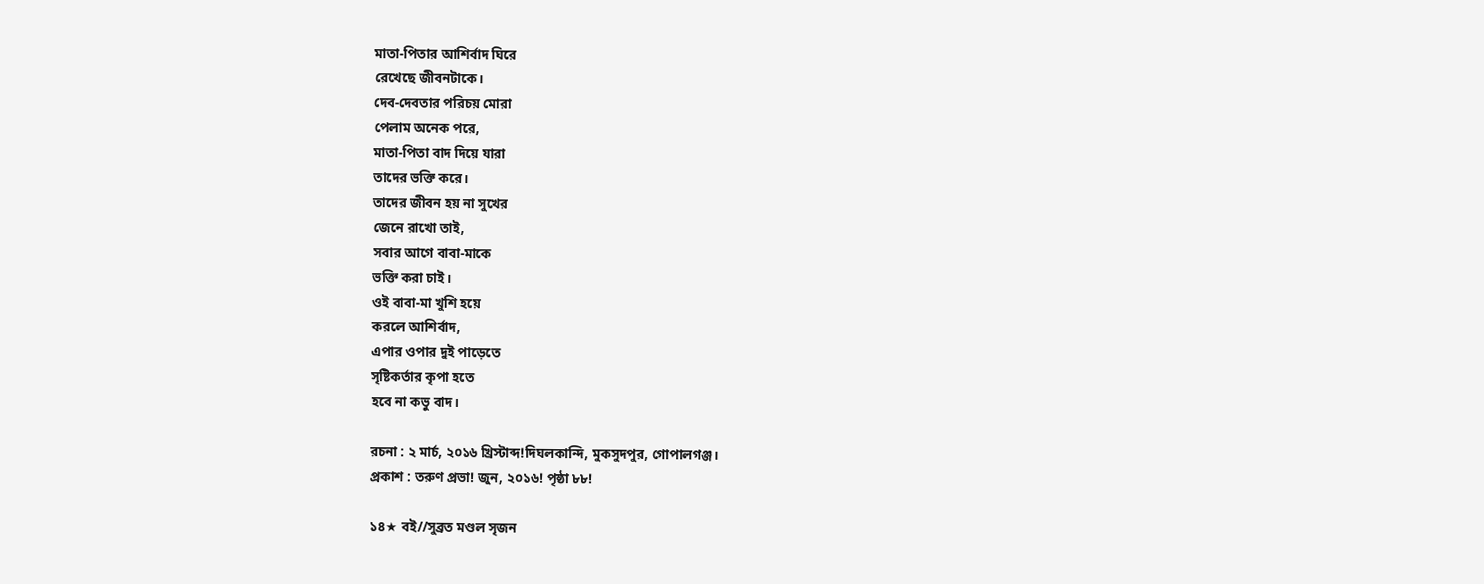মাতা-পিতার আশির্বাদ ঘিরে
রেখেছে জীবনটাকে।
দেব-দেবতার পরিচয় মোরা
পেলাম অনেক পরে,
মাতা-পিতা বাদ দিয়ে যারা
তাদের ভক্তি করে।
তাদের জীবন হয় না সুখের
জেনে রাখো তাই,
সবার আগে বাবা-মাকে
ভক্তি করা চাই।
ওই বাবা-মা খুশি হয়ে
করলে আশির্বাদ,
এপার ওপার দুই পাড়েতে
সৃষ্টিকর্তার কৃপা হতে
হবে না কভু বাদ।

রচনা : ২ মার্চ, ২০১৬ খ্রিস্টাব্দ!দিঘলকান্দি, মুকসুদপুর, গোপালগঞ্জ।
প্রকাশ : তরুণ প্রভা! জুন, ২০১৬! পৃষ্ঠা ৮৮!

১৪★ বই//সুব্রত মণ্ডল সৃজন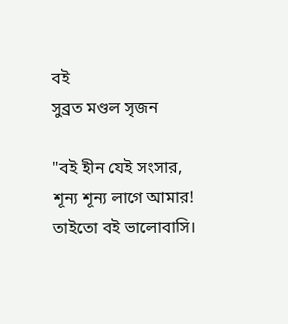বই
সুব্রত মণ্ডল সৃজন

"বই হীন যেই সংসার,
শূন্য শূন্য লাগে আমার!
তাইতো বই ভালোবাসি।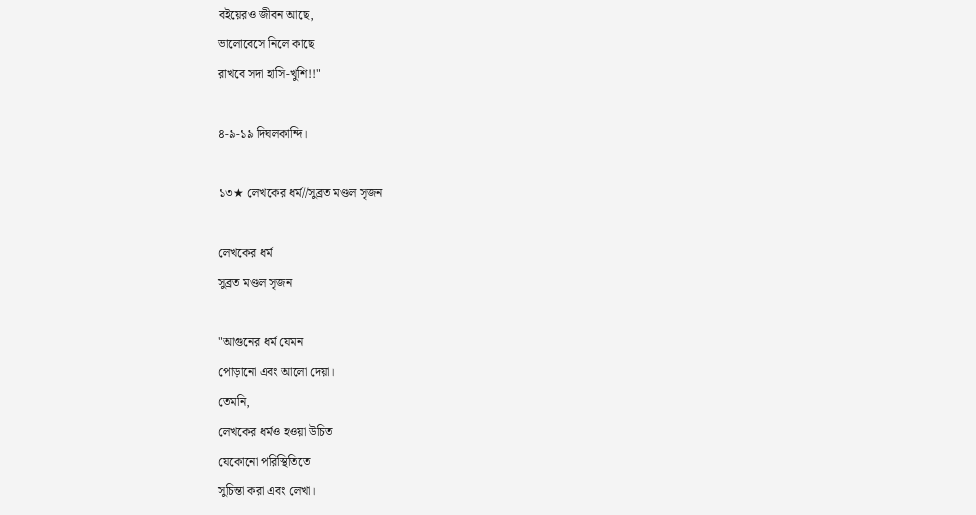বইয়েরও জীবন আছে,
ভালোবেসে নিলে কাছে
রাখবে সদা হাসি-খুশি!!"

৪-৯-১৯ দিঘলকান্দি।

১৩★ লেখকের ধর্ম//সুব্রত মণ্ডল সৃজন

লেখকের ধর্ম
সুব্রত মণ্ডল সৃজন

"আগুনের ধর্ম যেমন
পোড়ানো এবং আলো দেয়া।
তেমনি,
লেখকের ধর্মও হওয়া উচিত
যেকোনো পরিস্থিতিতে
সুচিন্তা করা এবং লেখা।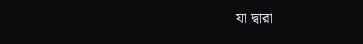যা দ্বারা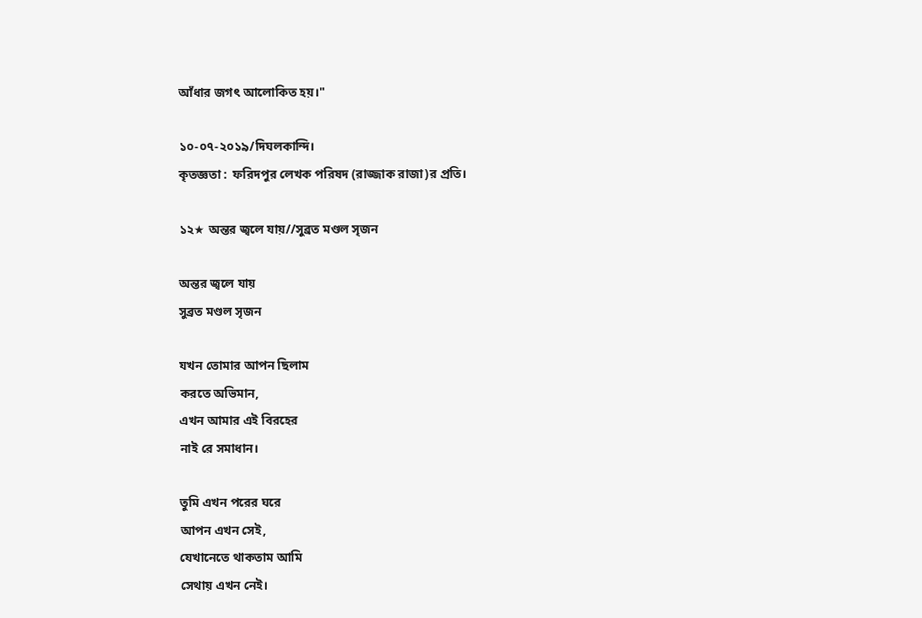আঁধার জগৎ আলোকিত হয়।"

১০-০৭-২০১৯/দিঘলকান্দি।
কৃতজ্ঞতা :  ফরিদপুর লেখক পরিষদ (রাজ্জাক রাজা)র প্রতি।

১২★ অন্তর জ্বলে যায়//সুব্রত মণ্ডল সৃজন

অন্তর জ্বলে যায়
সুব্রত মণ্ডল সৃজন

যখন তোমার আপন ছিলাম
করতে অভিমান,
এখন আমার এই বিরহের
নাই রে সমাধান।

তুমি এখন পরের ঘরে
আপন এখন সেই,
যেখানেতে থাকতাম আমি
সেথায় এখন নেই।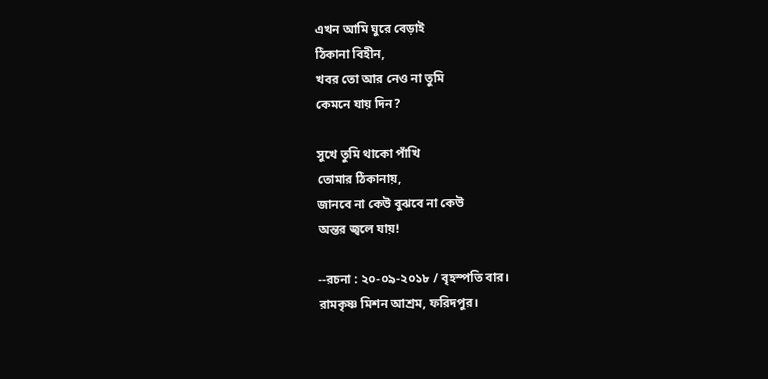এখন আমি ঘুরে বেড়াই
ঠিকানা বিহীন,
খবর তো আর নেও না তুমি
কেমনে যায় দিন?

সুখে তুমি থাকো পাঁখি
তোমার ঠিকানায়,
জানবে না কেউ বুঝবে না কেউ
অন্তর জ্বলে যায়!

--রচনা : ২০-০৯-২০১৮ / বৃহস্পতি বার।
রামকৃষ্ণ মিশন আশ্রম, ফরিদপুর।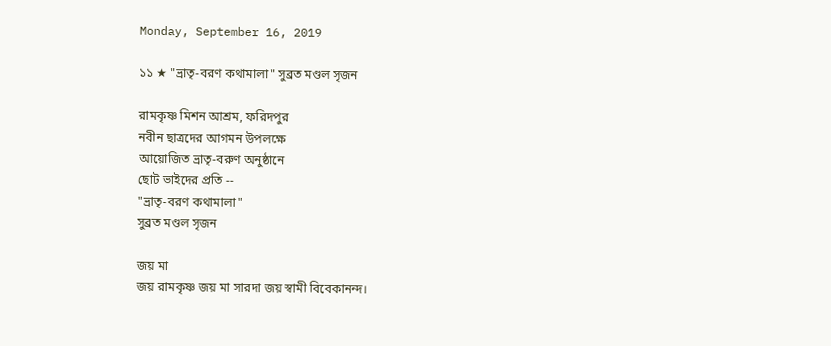Monday, September 16, 2019

১১ ★ "ভ্রাতৃ-বরণ কথামালা" সুব্রত মণ্ডল সৃজন

রামকৃষ্ণ মিশন আশ্রম, ফরিদপুর
নবীন ছাত্রদের আগমন উপলক্ষে
আয়োজিত ভ্রাতৃ-বরুণ অনুষ্ঠানে
ছোট ভাইদের প্রতি --
"ভ্রাতৃ-বরণ কথামালা"
সুব্রত মণ্ডল সৃজন

জয় মা
জয় রামকৃষ্ণ জয় মা সারদা জয় স্বামী বিবেকানন্দ।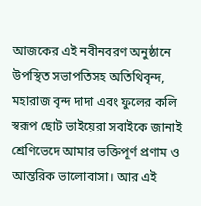আজকের এই নবীনবরণ অনুষ্ঠানে উপস্থিত সভাপতিসহ অতিথিবৃন্দ, মহারাজ বৃন্দ দাদা এবং ফুলের কলি স্বরূপ ছোট ভাইয়েরা সবাইকে জানাই শ্রেণিভেদে আমার ভক্তিপূর্ণ প্রণাম ও আন্তরিক ভালোবাসা। আর এই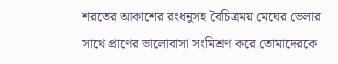শরতের আকাশের রংধনুসহ বৈচিত্রময় মেঘের ভেলার সাথে প্রাণের ভালোবাসা সংমিশ্রণ করে তোমাদেরকে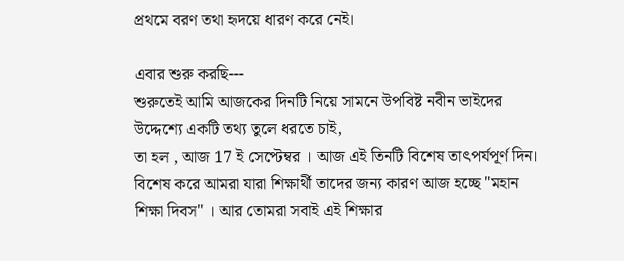প্রথমে বরণ তথা হৃদয়ে ধারণ করে নেই।

এবার শুরু করছি---
শুরুতেই আমি আজকের দিনটি নিয়ে সামনে উপবিষ্ট নবীন ভাইদের উদ্দেশ্যে একটি তথ্য তুলে ধরতে চাই,
তা হল , আজ 17 ই সেপ্টেম্বর । আজ এই তিনটি বিশেষ তাৎপর্যপূর্ণ দিন। বিশেষ করে আমরা যারা শিক্ষার্থী তাদের জন্য কারণ আজ হচ্ছে "মহান শিক্ষা দিবস" । আর তোমরা সবাই এই শিক্ষার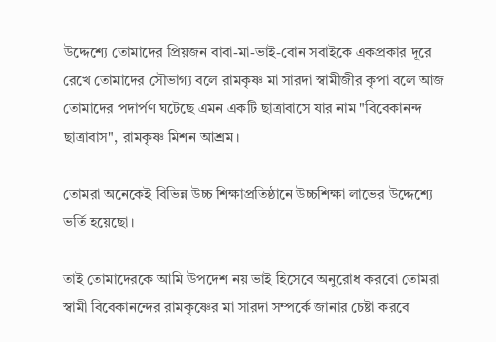উদ্দেশ্যে তোমাদের প্রিয়জন বাবা-মা-ভাই-বোন সবাইকে একপ্রকার দূরে রেখে তোমাদের সৌভাগ্য বলে রামকৃষ্ণ মা সারদা স্বামীজীর কৃপা বলে আজ তোমাদের পদার্পণ ঘটেছে এমন একটি ছাত্রাবাসে যার নাম "বিবেকানন্দ ছাত্রাবাস", রামকৃষ্ণ মিশন আশ্রম।

তোমরা অনেকেই বিভিন্ন উচ্চ শিক্ষাপ্রতিষ্ঠানে উচ্চশিক্ষা লাভের উদ্দেশ্যে ভর্তি হয়েছো।

তাই তোমাদেরকে আমি উপদেশ নয় ভাই হিসেবে অনুরোধ করবো তোমরা স্বামী বিবেকানন্দের রামকৃষ্ণের মা সারদা সম্পর্কে জানার চেষ্টা করবে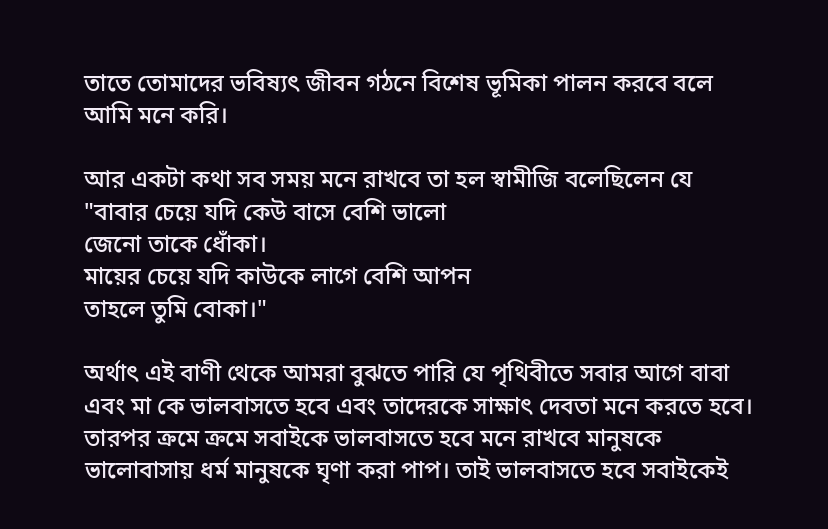তাতে তোমাদের ভবিষ্যৎ জীবন গঠনে বিশেষ ভূমিকা পালন করবে বলে আমি মনে করি।

আর একটা কথা সব সময় মনে রাখবে তা হল স্বামীজি বলেছিলেন যে
"বাবার চেয়ে যদি কেউ বাসে বেশি ভালো
জেনো তাকে ধোঁকা।
মায়ের চেয়ে যদি কাউকে লাগে বেশি আপন
তাহলে তুমি বোকা।"

অর্থাৎ এই বাণী থেকে আমরা বুঝতে পারি যে পৃথিবীতে সবার আগে বাবা এবং মা কে ভালবাসতে হবে এবং তাদেরকে সাক্ষাৎ দেবতা মনে করতে হবে।
তারপর ক্রমে ক্রমে সবাইকে ভালবাসতে হবে মনে রাখবে মানুষকে ভালোবাসায় ধর্ম মানুষকে ঘৃণা করা পাপ। তাই ভালবাসতে হবে সবাইকেই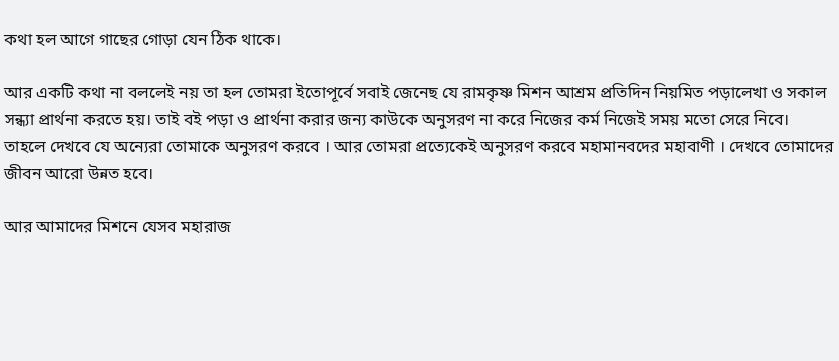কথা হল আগে গাছের গোড়া যেন ঠিক থাকে।

আর একটি কথা না বললেই নয় তা হল তোমরা ইতোপূর্বে সবাই জেনেছ যে রামকৃষ্ণ মিশন আশ্রম প্রতিদিন নিয়মিত পড়ালেখা ও সকাল সন্ধ্যা প্রার্থনা করতে হয়। তাই বই পড়া ও প্রার্থনা করার জন্য কাউকে অনুসরণ না করে নিজের কর্ম নিজেই সময় মতো সেরে নিবে। তাহলে দেখবে যে অন্যেরা তোমাকে অনুসরণ করবে । আর তোমরা প্রত্যেকেই অনুসরণ করবে মহামানবদের মহাবাণী । দেখবে তোমাদের জীবন আরো উন্নত হবে।

আর আমাদের মিশনে যেসব মহারাজ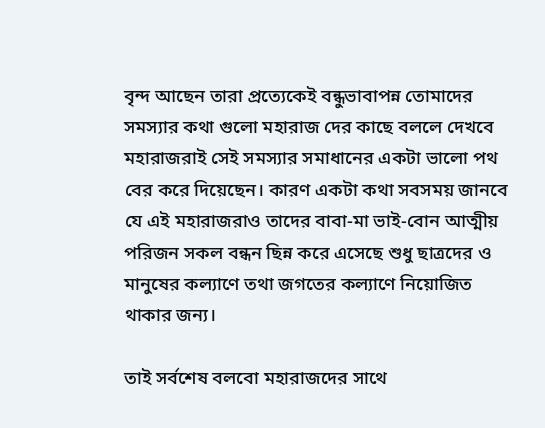বৃন্দ আছেন তারা প্রত্যেকেই বন্ধুভাবাপন্ন তোমাদের সমস্যার কথা গুলো মহারাজ দের কাছে বললে দেখবে মহারাজরাই সেই সমস্যার সমাধানের একটা ভালো পথ বের করে দিয়েছেন। কারণ একটা কথা সবসময় জানবে যে এই মহারাজরাও তাদের বাবা-মা ভাই-বোন আত্মীয় পরিজন সকল বন্ধন ছিন্ন করে এসেছে শুধু ছাত্রদের ও মানুষের কল্যাণে তথা জগতের কল্যাণে নিয়োজিত থাকার জন্য।

তাই সর্বশেষ বলবো মহারাজদের সাথে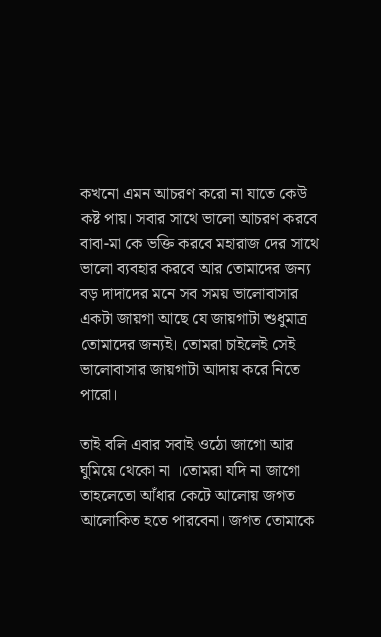কখনো এমন আচরণ করো না যাতে কেউ কষ্ট পায়। সবার সাথে ভালো আচরণ করবে বাবা-মা কে ভক্তি করবে মহারাজ দের সাথে ভালো ব্যবহার করবে আর তোমাদের জন্য বড় দাদাদের মনে সব সময় ভালোবাসার একটা জায়গা আছে যে জায়গাটা শুধুমাত্র তোমাদের জন্যই। তোমরা চাইলেই সেই ভালোবাসার জায়গাটা আদায় করে নিতে পারো।

তাই বলি এবার সবাই ওঠো জাগো আর ঘুমিয়ে থেকো না ।তোমরা যদি না জাগো তাহলেতো আঁধার কেটে আলোয় জগত আলোকিত হতে পারবেনা। জগত তোমাকে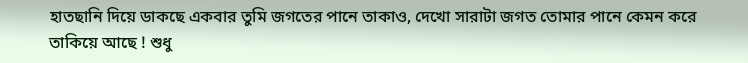হাতছানি দিয়ে ডাকছে একবার তুমি জগতের পানে তাকাও, দেখো সারাটা জগত তোমার পানে কেমন করে তাকিয়ে আছে ! শুধু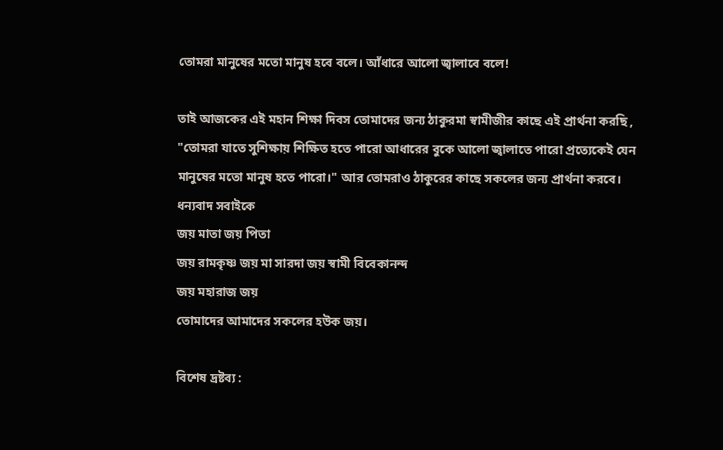তোমরা মানুষের মতো মানুষ হবে বলে। আঁধারে আলো জ্বালাবে বলে!

তাই আজকের এই মহান শিক্ষা দিবস তোমাদের জন্য ঠাকুরমা স্বামীজীর কাছে এই প্রার্থনা করছি , "তোমরা যাতে সুশিক্ষায় শিক্ষিত হতে পারো আধারের বুকে আলো জ্বালাতে পারো প্রত্যেকেই যেন মানুষের মতো মানুষ হতে পারো।" আর তোমরাও ঠাকুরের কাছে সকলের জন্য প্রার্থনা করবে।
ধন্যবাদ সবাইকে
জয় মাতা জয় পিতা
জয় রামকৃষ্ণ জয় মা সারদা জয় স্বামী বিবেকানন্দ
জয় মহারাজ জয়
তোমাদের আমাদের সকলের হউক জয়।

বিশেষ দ্রষ্টব্য :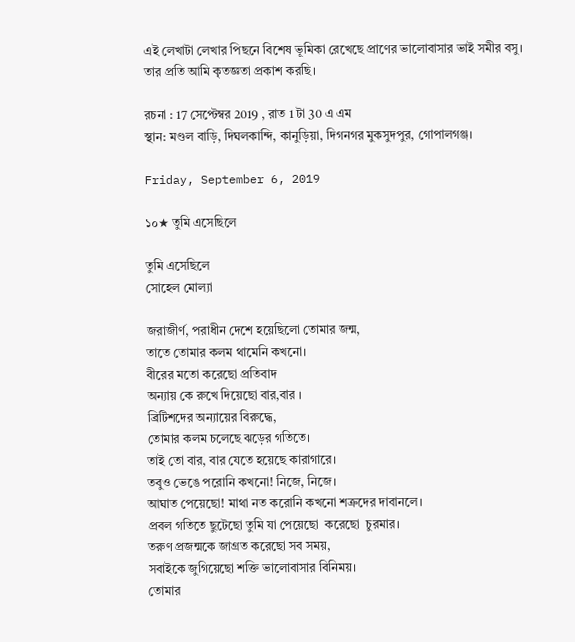এই লেখাটা লেখার পিছনে বিশেষ ভূমিকা রেখেছে প্রাণের ভালোবাসার ভাই সমীর বসু।
তার প্রতি আমি কৃতজ্ঞতা প্রকাশ করছি।

রচনা : 17 সেপ্টেম্বর 2019 , রাত 1 টা 30 এ এম
স্থান: মণ্ডল বাড়ি, দিঘলকান্দি, কানুড়িয়া, দিগনগর মুকসুদপুর, গোপালগঞ্জ।

Friday, September 6, 2019

১০★ তুমি এসেছিলে

তুমি এসেছিলে
সোহেল মোল্যা

জরাজীর্ণ, পরাধীন দেশে হয়েছিলো তোমার জন্ম,
তাতে তোমার কলম থামেনি কখনো।
বীরের মতো করেছো প্রতিবাদ
অন্যায় কে রুখে দিয়েছো বার,বার ।
ব্রিটিশদের অন্যায়ের বিরুদ্ধে,
তোমার কলম চলেছে ঝড়ের গতিতে।
তাই তো বার, বার যেতে হয়েছে কারাগারে।
তবুও ভেঙে পরোনি কখনো! নিজে, নিজে।
আঘাত পেয়েছো! মাথা নত করোনি কখনো শত্রুদের দাবানলে।
প্রবল গতিতে ছুটেছো তুমি যা পেয়েছো  করেছো  চুরমার।
তরুণ প্রজন্মকে জাগ্রত করেছো সব সময়,
সবাইকে জুগিয়েছো শক্তি ভালোবাসার বিনিময়।
তোমার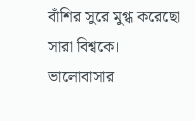বাঁশির সুরে মুগ্ধ করেছো  সারা বিশ্বকে।
ভালোবাসার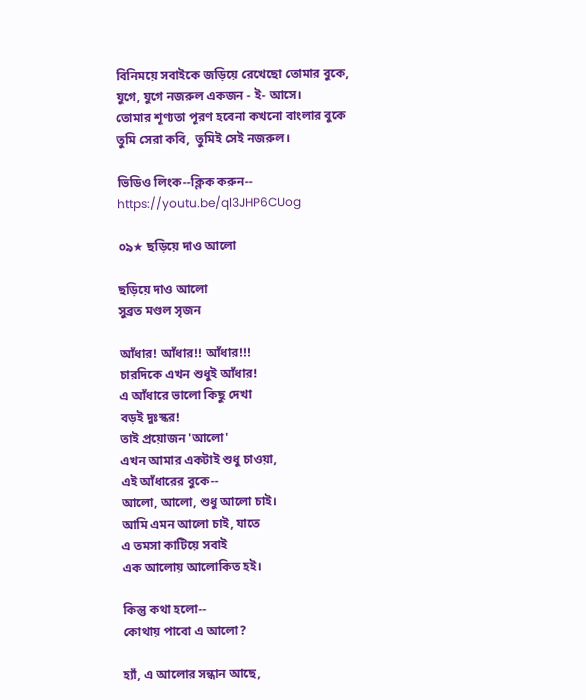বিনিময়ে সবাইকে জড়িয়ে রেখেছো তোমার বুকে,
যুগে, যুগে নজরুল একজন - ই- আসে।
তোমার শূণ্যতা পূরণ হবেনা কখনো বাংলার বুকে
তুমি সেরা কবি,  তুমিই সেই নজরুল।

ভিডিও লিংক--ক্লিক করুন--
https://youtu.be/ql3JHP6CUog

০৯★ ছড়িয়ে দাও আলো

ছড়িয়ে দাও আলো
সুব্রত মণ্ডল সৃজন

আঁধার! আঁধার!! আঁধার!!!
চারদিকে এখন শুধুই আঁধার!
এ আঁধারে ভালো কিছু দেখা
বড়ই দুঃস্কর!
তাই প্রয়োজন 'আলো'
এখন আমার একটাই শুধু চাওয়া,
এই আঁধারের বুকে--
আলো, আলো, শুধু আলো চাই।
আমি এমন আলো চাই, যাতে
এ তমসা কাটিয়ে সবাই
এক আলোয় আলোকিত হই।

কিন্তু কথা হলো--
কোথায় পাবো এ আলো?

হ্যাঁ, এ আলোর সন্ধান আছে,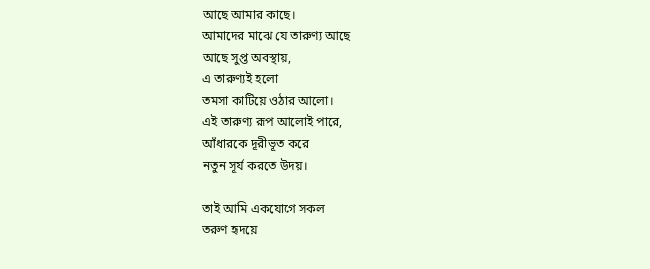আছে আমার কাছে।
আমাদের মাঝে যে তারুণ্য আছে
আছে সুপ্ত অবস্থায়,
এ তারুণ্যই হলো
তমসা কাটিয়ে ওঠার আলো।
এই তারুণ্য রূপ আলোই পারে,
আঁধারকে দূরীভূত করে
নতুন সূর্য করতে উদয়।

তাই আমি একযোগে সকল
তরুণ হৃদয়ে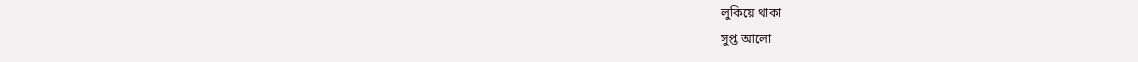লুকিয়ে থাকা
সুপ্ত আলো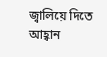জ্বালিয়ে দিতে
আহ্বান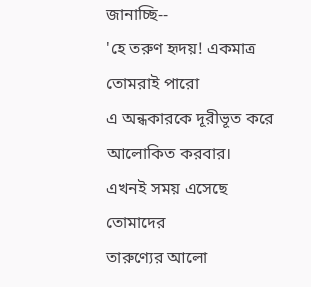জানাচ্ছি--
'হে তরুণ হৃদয়! একমাত্র তোমরাই পারো
এ অন্ধকারকে দূরীভূত করে
আলোকিত করবার।
এখনই সময় এসেছে তোমাদের
তারুণ্যের আলো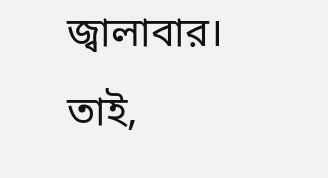জ্বালাবার।
তাই,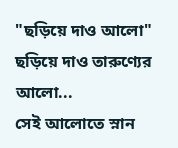"ছড়িয়ে দাও আলো"
ছড়িয়ে দাও তারুণ্যের আলো...
সেই আলোতে স্নান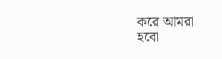করে আমরা
হবো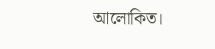আলোকিত।